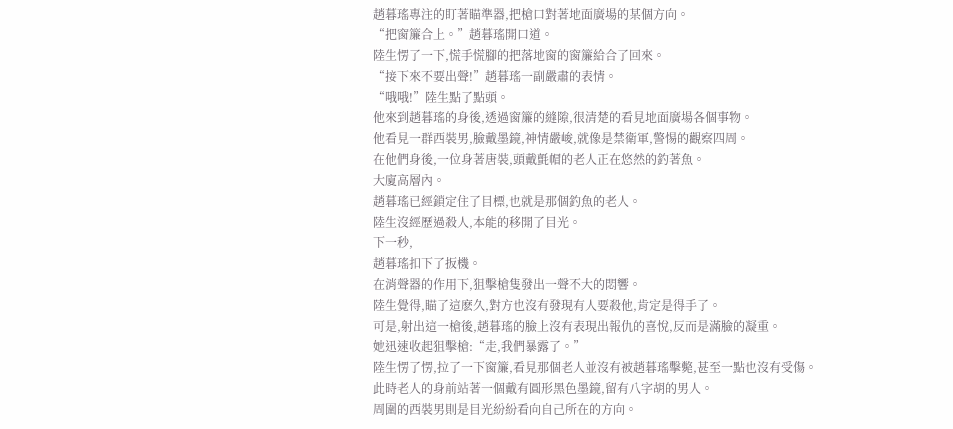趙暮瑤專注的盯著瞄準器,把槍口對著地面廣場的某個方向。
“把窗簾合上。”趙暮瑤開口道。
陸生愣了一下,慌手慌腳的把落地窗的窗簾給合了回來。
“接下來不要出聲!”趙暮瑤一副嚴肅的表情。
“哦哦!”陸生點了點頭。
他來到趙暮瑤的身後,透過窗簾的縫隙,很清楚的看見地面廣場各個事物。
他看見一群西裝男,臉戴墨鏡,神情嚴峻,就像是禁衛軍,警惕的觀察四周。
在他們身後,一位身著唐裝,頭戴氈帽的老人正在悠然的釣著魚。
大廈高層內。
趙暮瑤已經鎖定住了目標,也就是那個釣魚的老人。
陸生沒經歷過殺人,本能的移開了目光。
下一秒,
趙暮瑤扣下了扳機。
在消聲器的作用下,狙擊槍隻發出一聲不大的悶響。
陸生覺得,瞄了這麽久,對方也沒有發現有人要殺他,肯定是得手了。
可是,射出這一槍後,趙暮瑤的臉上沒有表現出報仇的喜悅,反而是滿臉的凝重。
她迅速收起狙擊槍:“走,我們暴露了。”
陸生愣了愣,拉了一下窗簾,看見那個老人並沒有被趙暮瑤擊斃,甚至一點也沒有受傷。
此時老人的身前站著一個戴有圓形黑色墨鏡,留有八字胡的男人。
周圍的西裝男則是目光紛紛看向自己所在的方向。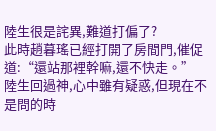陸生很是詫異,難道打偏了?
此時趙暮瑤已經打開了房間門,催促道:“還站那裡幹嘛,還不快走。”
陸生回過神,心中雖有疑惑,但現在不是問的時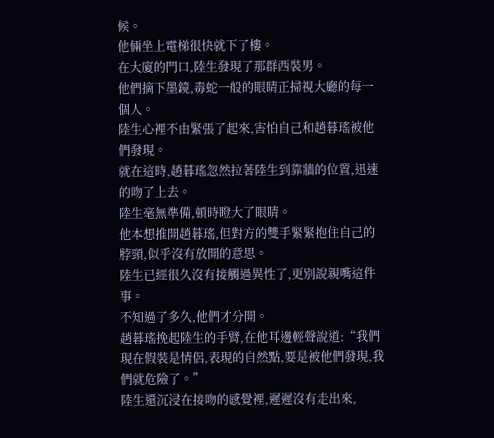候。
他倆坐上電梯很快就下了樓。
在大廈的門口,陸生發現了那群西裝男。
他們摘下墨鏡,毒蛇一般的眼睛正掃視大廳的每一個人。
陸生心裡不由緊張了起來,害怕自己和趙暮瑤被他們發現。
就在這時,趙暮瑤忽然拉著陸生到靠牆的位置,迅速的吻了上去。
陸生毫無準備,頓時瞪大了眼睛。
他本想推開趙暮瑤,但對方的雙手緊緊抱住自己的脖頸,似乎沒有放開的意思。
陸生已經很久沒有接觸過異性了,更別說親嘴這件事。
不知過了多久,他們才分開。
趙暮瑤挽起陸生的手臂,在他耳邊輕聲說道:“我們現在假裝是情侶,表現的自然點,要是被他們發現,我們就危險了。”
陸生還沉浸在接吻的感覺裡,遲遲沒有走出來,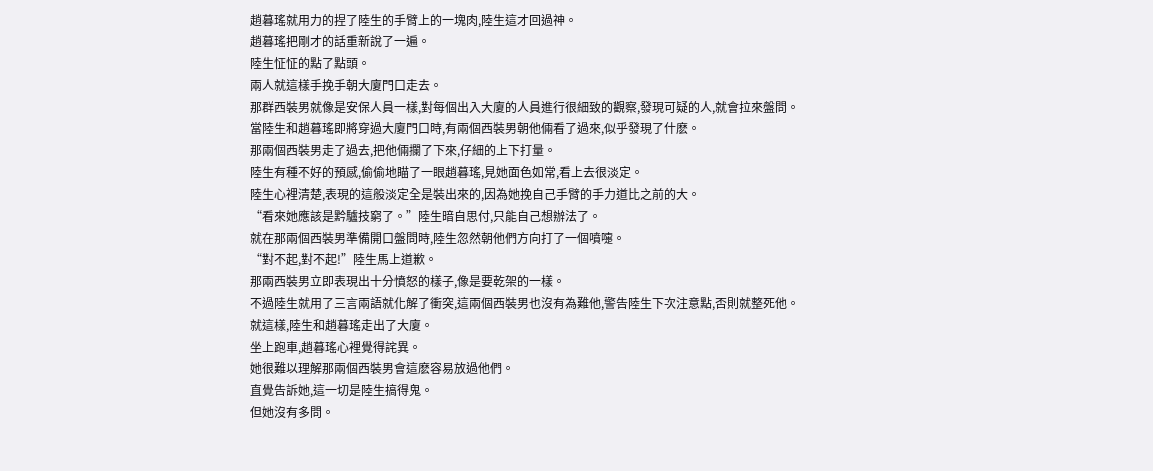趙暮瑤就用力的捏了陸生的手臂上的一塊肉,陸生這才回過神。
趙暮瑤把剛才的話重新說了一遍。
陸生怔怔的點了點頭。
兩人就這樣手挽手朝大廈門口走去。
那群西裝男就像是安保人員一樣,對每個出入大廈的人員進行很細致的觀察,發現可疑的人,就會拉來盤問。
當陸生和趙暮瑤即將穿過大廈門口時,有兩個西裝男朝他倆看了過來,似乎發現了什麽。
那兩個西裝男走了過去,把他倆攔了下來,仔細的上下打量。
陸生有種不好的預感,偷偷地瞄了一眼趙暮瑤,見她面色如常,看上去很淡定。
陸生心裡清楚,表現的這般淡定全是裝出來的,因為她挽自己手臂的手力道比之前的大。
“看來她應該是黔驢技窮了。”陸生暗自思付,只能自己想辦法了。
就在那兩個西裝男準備開口盤問時,陸生忽然朝他們方向打了一個噴嚏。
“對不起,對不起!”陸生馬上道歉。
那兩西裝男立即表現出十分憤怒的樣子,像是要乾架的一樣。
不過陸生就用了三言兩語就化解了衝突,這兩個西裝男也沒有為難他,警告陸生下次注意點,否則就整死他。
就這樣,陸生和趙暮瑤走出了大廈。
坐上跑車,趙暮瑤心裡覺得詫異。
她很難以理解那兩個西裝男會這麽容易放過他們。
直覺告訴她,這一切是陸生搞得鬼。
但她沒有多問。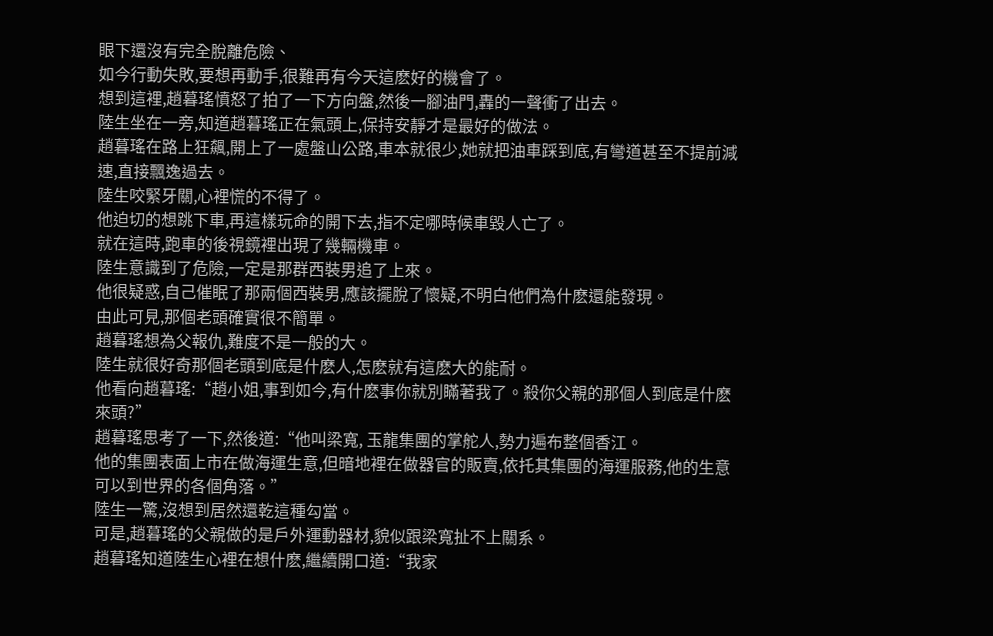眼下還沒有完全脫離危險、
如今行動失敗,要想再動手,很難再有今天這麽好的機會了。
想到這裡,趙暮瑤憤怒了拍了一下方向盤,然後一腳油門,轟的一聲衝了出去。
陸生坐在一旁,知道趙暮瑤正在氣頭上,保持安靜才是最好的做法。
趙暮瑤在路上狂飆,開上了一處盤山公路,車本就很少,她就把油車踩到底,有彎道甚至不提前減速,直接飄逸過去。
陸生咬緊牙關,心裡慌的不得了。
他迫切的想跳下車,再這樣玩命的開下去,指不定哪時候車毀人亡了。
就在這時,跑車的後視鏡裡出現了幾輛機車。
陸生意識到了危險,一定是那群西裝男追了上來。
他很疑惑,自己催眠了那兩個西裝男,應該擺脫了懷疑,不明白他們為什麽還能發現。
由此可見,那個老頭確實很不簡單。
趙暮瑤想為父報仇,難度不是一般的大。
陸生就很好奇那個老頭到底是什麽人,怎麽就有這麽大的能耐。
他看向趙暮瑤:“趙小姐,事到如今,有什麽事你就別瞞著我了。殺你父親的那個人到底是什麽來頭?”
趙暮瑤思考了一下,然後道:“他叫梁寬, 玉龍集團的掌舵人,勢力遍布整個香江。
他的集團表面上市在做海運生意,但暗地裡在做器官的販賣,依托其集團的海運服務,他的生意可以到世界的各個角落。”
陸生一驚,沒想到居然還乾這種勾當。
可是,趙暮瑤的父親做的是戶外運動器材,貌似跟梁寬扯不上關系。
趙暮瑤知道陸生心裡在想什麽,繼續開口道:“我家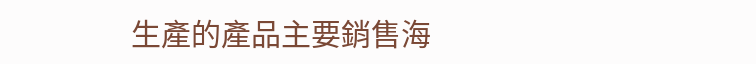生產的產品主要銷售海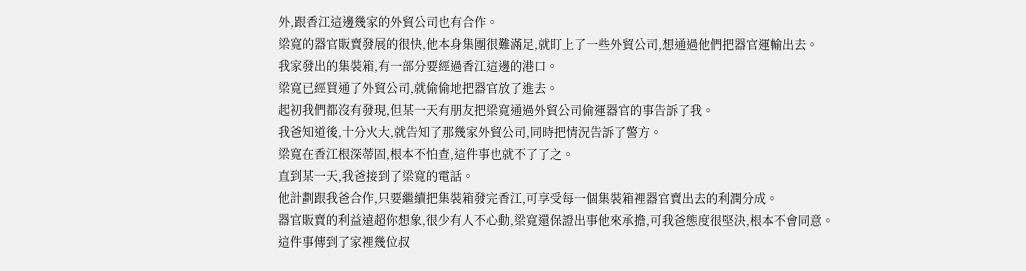外,跟香江這邊幾家的外貿公司也有合作。
梁寬的器官販賣發展的很快,他本身集團很難滿足,就盯上了一些外貿公司,想通過他們把器官運輸出去。
我家發出的集裝箱,有一部分要經過香江這邊的港口。
梁寬已經買通了外貿公司,就偷偷地把器官放了進去。
起初我們都沒有發現,但某一天有朋友把梁寬通過外貿公司偷運器官的事告訴了我。
我爸知道後,十分火大,就告知了那幾家外貿公司,同時把情況告訴了警方。
梁寬在香江根深蒂固,根本不怕查,這件事也就不了了之。
直到某一天,我爸接到了梁寬的電話。
他計劃跟我爸合作,只要繼續把集裝箱發完香江,可享受每一個集裝箱裡器官賣出去的利潤分成。
器官販賣的利益遠超你想象,很少有人不心動,梁寬還保證出事他來承擔,可我爸態度很堅決,根本不會同意。
這件事傳到了家裡幾位叔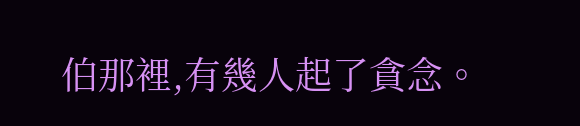伯那裡,有幾人起了貪念。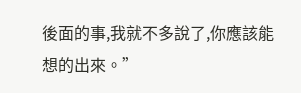後面的事,我就不多說了,你應該能想的出來。”